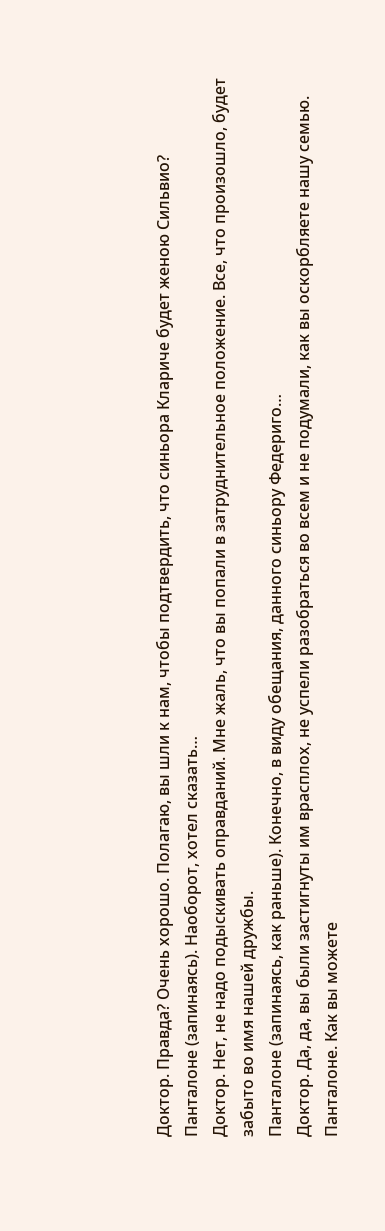Доктор. Правда? Очень хорошо. Полагаю, вы шли к нам, чтобы подтвердить, что синьора Клариче будет женою Сильвио?
Панталоне (запинаясь). Наоборот, хотел сказать…
Доктор. Нет, не надо подыскивать оправданий. Мне жаль, что вы попали в затруднительное положение. Все, что произошло, будет забыто во имя нашей дружбы.
Панталоне (запинаясь, как раньше). Конечно, в виду обещания, данного синьору Федериго…
Доктор. Да, да, вы были застигнуты им врасплох, не успели разобраться во всем и не подумали, как вы оскорбляете нашу семью.
Панталоне. Как вы можете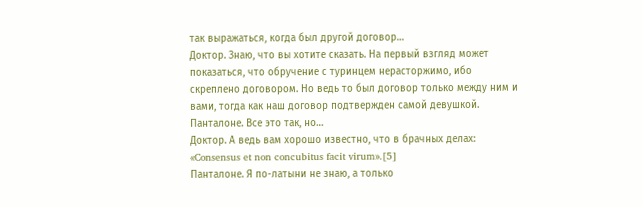так выражаться, когда был другой договор…
Доктор. Знаю, что вы хотите сказать. На первый взгляд может показаться, что обручение с туринцем нерасторжимо, ибо скреплено договором. Но ведь то был договор только между ним и вами, тогда как наш договор подтвержден самой девушкой.
Панталоне. Все это так, но…
Доктор. А ведь вам хорошо известно, что в брачных делах: «Consensus et non concubitus facit virum».[5]
Панталоне. Я по-латыни не знаю, а только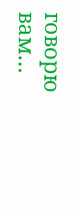говорю вам…